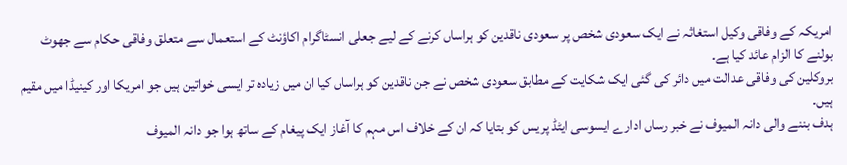امریکہ کے وفاقی وکیل استغاثہ نے ایک سعودی شخص پر سعودی ناقدین کو ہراساں کرنے کے لیے جعلی انسٹاگرام اکاؤنٹ کے استعمال سے متعلق وفاقی حکام سے جھوٹ بولنے کا الزام عائد کیا ہے۔
بروکلین کی وفاقی عدالت میں دائر کی گئی ایک شکایت کے مطابق سعودی شخص نے جن ناقدین کو ہراساں کیا ان میں زیادہ تر ایسی خواتین ہیں جو امریکا اور کینیڈا میں مقیم ہیں۔
ہدف بننے والی دانہ المیوف نے خبر رساں ادارے ایسوسی ایٹڈ پریس کو بتایا کہ ان کے خلاف اس مہم کا آغاز ایک پیغام کے ساتھ ہوا جو دانہ المیوف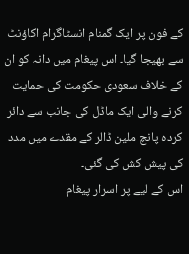کے فون پر ایک گمنام انسٹاگرام اکاؤنٹ سے بھیجا گیا۔ اس پیغام میں دانہ کو ان کے خلاف سعودی حکومت کی حمایت کرنے والی ایک ماڈل کی جانب سے دائر کردہ پانچ ملین ڈالر کے مقدے میں مدد کی پیش کش کی گئی۔
اس کے لیے پر اسرار پیغام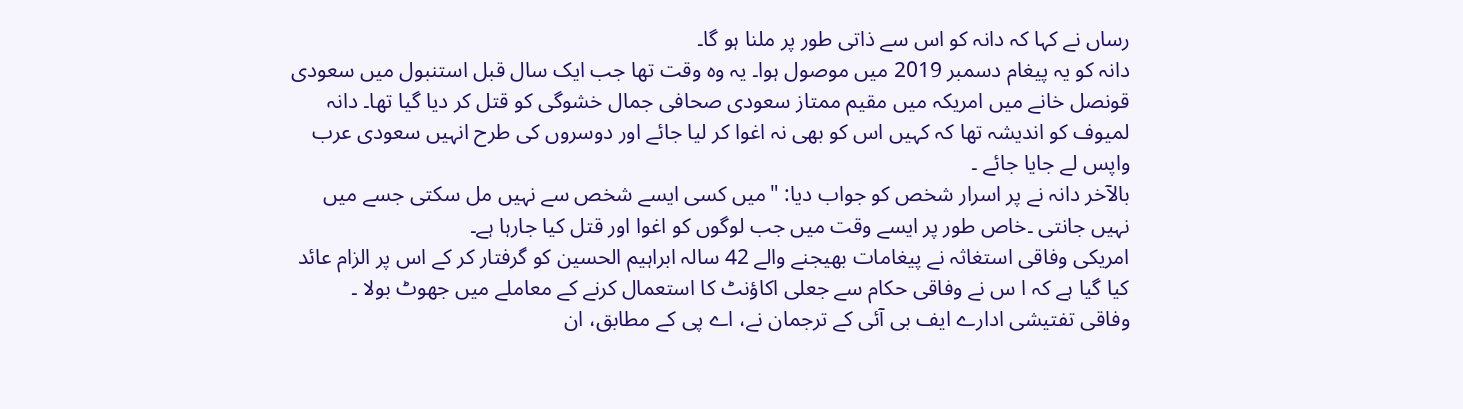رساں نے کہا کہ دانہ کو اس سے ذاتی طور پر ملنا ہو گا۔
دانہ کو یہ پیغام دسمبر 2019 میں موصول ہوا۔ یہ وہ وقت تھا جب ایک سال قبل استنبول میں سعودی قونصل خانے میں امریکہ میں مقیم ممتاز سعودی صحافی جمال خشوگی کو قتل کر دیا گیا تھا۔ دانہ لمیوف کو اندیشہ تھا کہ کہیں اس کو بھی نہ اغوا کر لیا جائے اور دوسروں کی طرح انہیں سعودی عرب واپس لے جایا جائے ۔
بالآخر دانہ نے پر اسرار شخص کو جواب دیا: "میں کسی ایسے شخص سے نہیں مل سکتی جسے میں نہیں جانتی ۔خاص طور پر ایسے وقت میں جب لوگوں کو اغوا اور قتل کیا جارہا ہے۔
امریکی وفاقی استغاثہ نے پیغامات بھیجنے والے 42 سالہ ابراہیم الحسین کو گرفتار کر کے اس پر الزام عائد کیا گیا ہے کہ ا س نے وفاقی حکام سے جعلی اکاؤنٹ کا استعمال کرنے کے معاملے میں جھوٹ بولا ۔
وفاقی تفتیشی ادارے ایف بی آئی کے ترجمان نے، اے پی کے مطابق، ان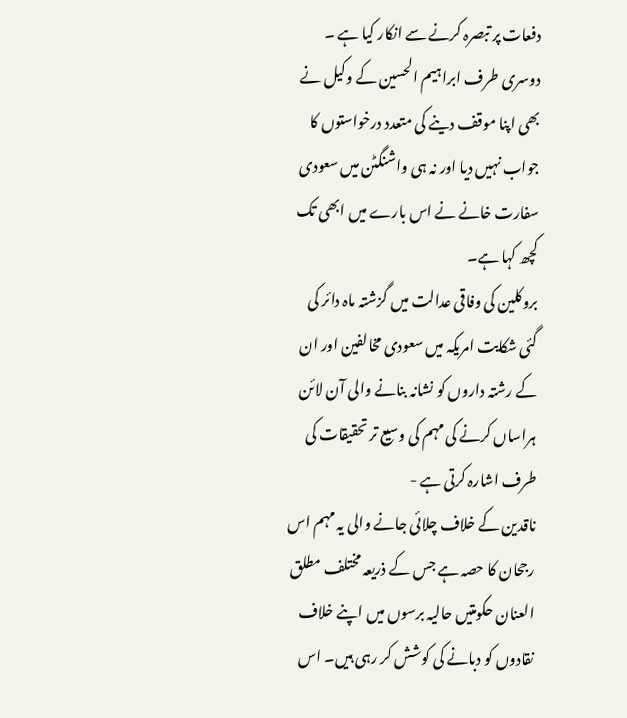دفعات پر تبصرہ کرنے سے انکار کیا ہے ۔ دوسری طرف ابراہیم الحسین کے وکیل نے بھی اپنا موقف دینے کی متعدد درخواستوں کا جواب نہیں دیا اور نہ ہی واشنگٹن میں سعودی سفارت خانے نے اس بارے میں ابھی تک کچھ کہا ہے۔
بروکلین کی وفاقی عدالت میں گزشتہ ماہ دائر کی گئی شکایت امریکہ میں سعودی مخالفین اور ان کے رشتہ داروں کو نشانہ بنانے والی آن لائن ہراساں کرنے کی مہم کی وسیع تر تحقیقات کی طرف اشارہ کرتی ہے -
ناقدین کے خلاف چلائی جانے والی یہ مہم اس رجحان کا حصہ ہے جس کے ذریعہ مختلف مطلق العنان حکومتیں حالیہ برسوں میں اپنے خلاف نقادوں کو دبانے کی کوشش کر رہی ہیں۔ اس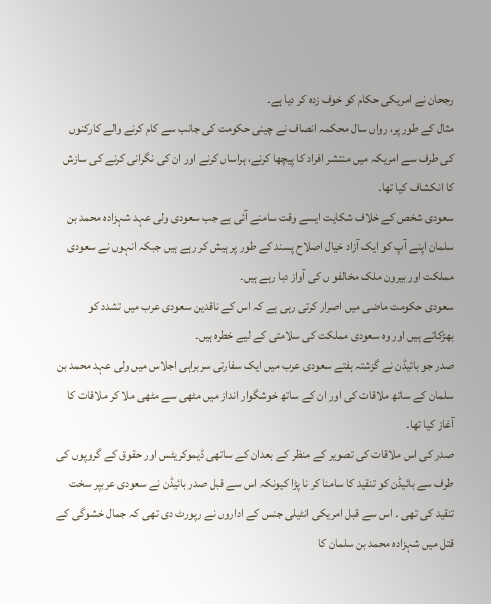رجحان نے امریکی حکام کو خوف زدہ کر دیا ہے۔
مثال کے طور پر، رواں سال محکمہ انصاف نے چینی حکومت کی جانب سے کام کرنے والے کارکنوں کی طرف سے امریکہ میں منتشر افراد کا پیچھا کرنے، ہراساں کرنے اور ان کی نگرانی کرنے کی سازش کا انکشاف کیا تھا۔
سعودی شخص کے خلاف شکایت ایسے وقت سامنے آئی ہے جب سعودی ولی عہد شہزادہ محمد بن سلمان اپنے آپ کو ایک آزاد خیال اصلاح پسند کے طور پر ہیش کر رہے ہیں جبکہ انہوں نے سعودی مملکت اور بیرون ملک مخالفو ں کی آواز دبا رہے ہیں۔
سعودی حکومت ماضی میں اصرار کرتی رہی ہے کہ اس کے ناقدین سعودی عرب میں تشدد کو بھڑکاتے ہیں اور وہ سعودی مملکت کی سلامتی کے لیے خطرہ ہیں۔
صدر جو بائیڈن نے گزشتہ ہفتے سعودی عرب میں ایک سفارتی سربراہی اجلاس میں ولی عہد محمد بن سلمان کے ساتھ ملاقات کی اور ان کے ساتھ خوشگوار انداز میں مٹھی سے مٹھی ملا کر ملاقات کا آغاز کیا تھا۔
صدر کی اس ملاقات کی تصویر کے منظر کے بعدان کے ساتھی ڈیموکریٹس اور حقوق کے گروپوں کی طرف سے بائیڈن کو تنقید کا سامنا کر نا پڑا کیونکہ اس سے قبل صدر بائیڈن نے سعودی عربپر سخت تنقید کی تھی ۔ اس سے قبل امریکی انٹیلی جنس کے اداروں نے رپورٹ دی تھی کہ جمال خشوگی کے قتل میں شہزادہ محمد بن سلمان کا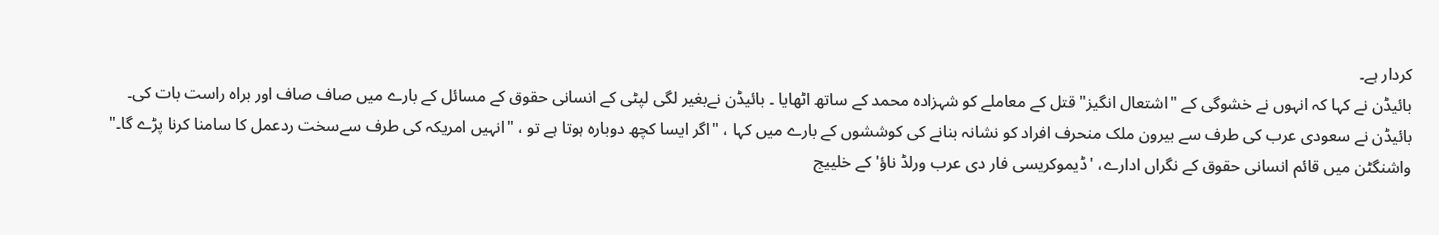کردار ہے۔
بائیڈن نے کہا کہ انہوں نے خشوگی کے "اشتعال انگیز" قتل کے معاملے کو شہزادہ محمد کے ساتھ اٹھایا ۔ بائیڈن نےبغیر لگی لپٹی کے انسانی حقوق کے مسائل کے بارے میں صاف صاف اور براہ راست بات کی۔
بائیڈن نے سعودی عرب کی طرف سے بیرون ملک منحرف افراد کو نشانہ بنانے کی کوششوں کے بارے میں کہا ، "اگر ایسا کچھ دوبارہ ہوتا ہے تو ، "انہیں امریکہ کی طرف سےسخت ردعمل کا سامنا کرنا پڑے گا۔"
واشنگٹن میں قائم انسانی حقوق کے نگراں ادارے، 'ڈیموکریسی فار دی عرب ورلڈ ناؤ' کے خلییج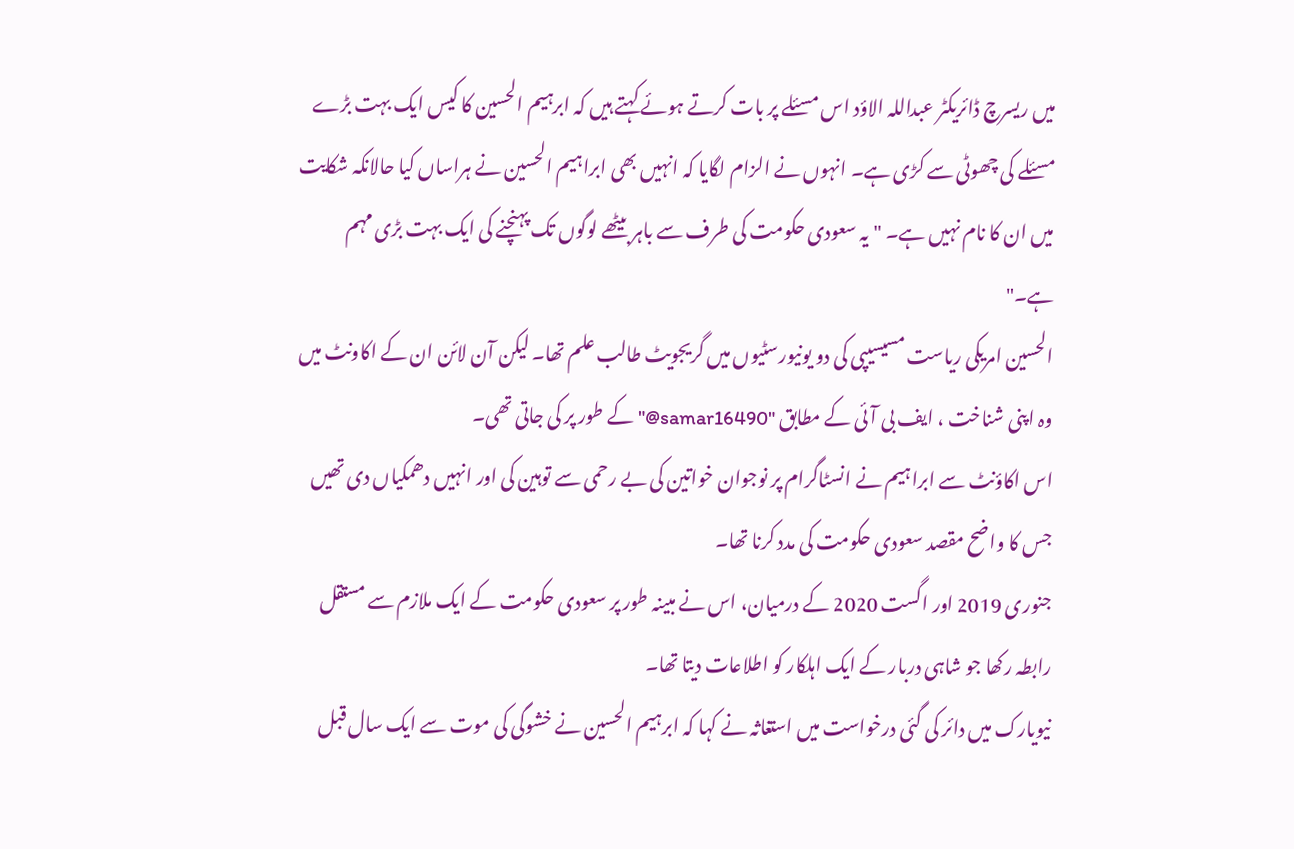میں ریسرچ ڈائریکٹر عبداللہ الاؤد اس مسئلے پر بات کرتے ہوئے کہتے ہیں کہ ابرہیم الحسین کا کیس ایک بہت بڑے مسئلے کی چھوٹی سے کڑی ہے۔ انہوں نے الزام لگایا کہ انہیں بھی ابراہیم الحسین نے ہراساں کیا حالانکہ شکایت میں ان کا نام نہیں ہے۔ "یہ سعودی حکومت کی طرف سے باہر بیٹھے لوگوں تک پہنچنے کی ایک بہت بڑی مہم ہے۔"
الحسین امریکی ریاست مسیسیپی کی دو یونیورسٹیوں میں گریجویٹ طالب علم تھا۔ لیکن آن لائن ان کے اکاونٹ میں وہ اپنی شناخت ، ایف بی آئی کے مطابق "samar16490@" کے طور پر کی جاتی تھی۔
اس اکاؤنٹ سے ابراہیم نے انسٹاگرام پر نوجوان خواتین کی بے رحمی سے توہین کی اور انہیں دھمکیاں دی تھیں جس کا واضح مقصد سعودی حکومت کی مدد کرنا تھا۔
جنوری 2019 اور اگست 2020 کے درمیان، اس نے مبینہ طور پر سعودی حکومت کے ایک ملازم سے مستقل رابطہ رکھا جو شاہی دربار کے ایک اہلکار کو اطلاعات دیتا تھا۔
نیویارک میں دائر کی گئی درخواست میں استغاثہ نے کہا کہ ابرہیم الحسین نے خشوگی کی موت سے ایک سال قبل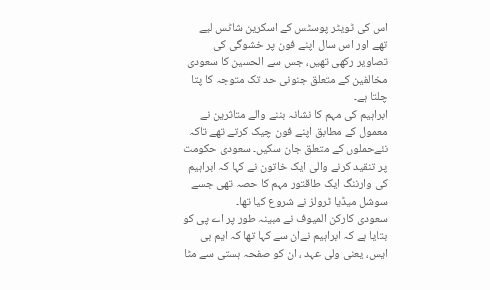اس کی ٹویٹر پوسٹس کے اسکرین شاٹس لیے تھے اور اس سال اپنے فون پر خشوگی کی تصاویر رکھی تھیں، جس سے الحسین کا سعودی مخالفین کے متعلق جنونی حد تک متوجہ کا پتا چلتا ہے۔
ابراہیم کی مہم کا نشانہ بننے والے متاثرین نے معمول کے مطابق اپنے فون چیک کرتے تھے تاکہ نئےحملوں کے متعلق جان سکیں۔ سعودی حکومت پر تنقید کرنے والی ایک خاتون نے کہا کہ ابراہیم کی وارننگ ایک طاقتور مہم کا حصہ تھی جسے سوشل میڈیا ٹرولز نے شروع کیا تھا۔
سعودی کارکن المیوف نے مبینہ طور پر اے پی کو بتایا ہے کہ ابراہیم نےان سے کہا تھا کہ ایم بی ایس، یعنی ولی عہد ، ان کو صفحہ ہستی سے مٹا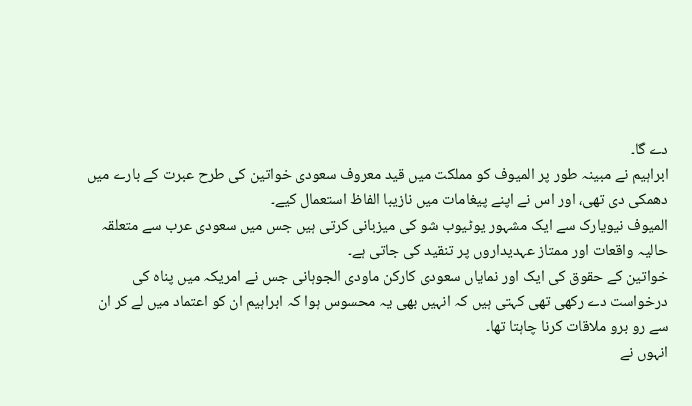دے گا۔
ابراہیم نے مبینہ طور پر المیوف کو مملکت میں قید معروف سعودی خواتین کی طرح عبرت کے بارے میں دھمکی دی تھی، اور اس نے اپنے پیغامات میں نازیبا الفاظ استعمال کیے۔
المیوف نیویارک سے ایک مشہور یوٹیوب شو کی میزبانی کرتی ہیں جس میں سعودی عرب سے متعلقہ حالیہ واقعات اور ممتاز عہدیداروں پر تنقید کی جاتی ہے۔
خواتین کے حقوق کی ایک اور نمایاں سعودی کارکن ماودی الجوہانی جس نے امریکہ میں پناہ کی درخواست دے رکھی تھی کہتی ہیں کہ انہیں بھی یہ محسوس ہوا کہ ابراہیم ان کو اعتماد میں لے کر ان سے رو برو ملاقات کرنا چاہتا تھا۔
انہوں نے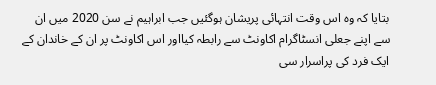بتایا کہ وہ اس وقت انتہائی پریشان ہوگئیں جب ابراہیم نے سن 2020 میں ان سے اپنے جعلی انسٹاگرام اکاونٹ سے رابطہ کیااور اس اکاونٹ پر ان کے خاندان کے ایک فرد کی پراسرار سی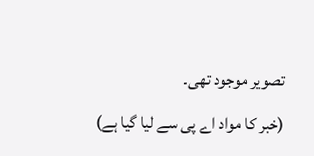تصویر موجود تھی۔
(خبر کا مواد اے پی سے لیا گیا ہے)